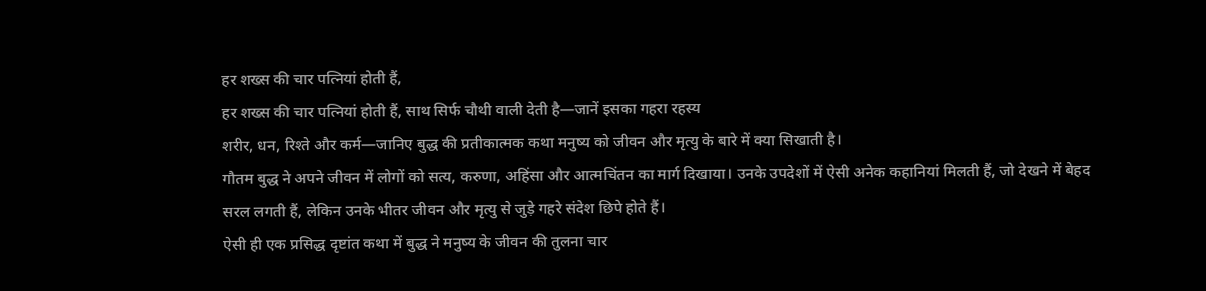हर शख्स की चार पत्नियां होती हैं,
हर शख्स की चार पत्नियां होती हैं, साथ सिर्फ चौथी वाली देती है—जानें इसका गहरा रहस्य
शरीर, धन, रिश्ते और कर्म—जानिए बुद्ध की प्रतीकात्मक कथा मनुष्य को जीवन और मृत्यु के बारे में क्या सिखाती है।
गौतम बुद्ध ने अपने जीवन में लोगों को सत्य, करुणा, अहिंसा और आत्मचिंतन का मार्ग दिखाया। उनके उपदेशों में ऐसी अनेक कहानियां मिलती हैं, जो देखने में बेहद सरल लगती हैं, लेकिन उनके भीतर जीवन और मृत्यु से जुड़े गहरे संदेश छिपे होते हैं।
ऐसी ही एक प्रसिद्ध दृष्टांत कथा में बुद्ध ने मनुष्य के जीवन की तुलना चार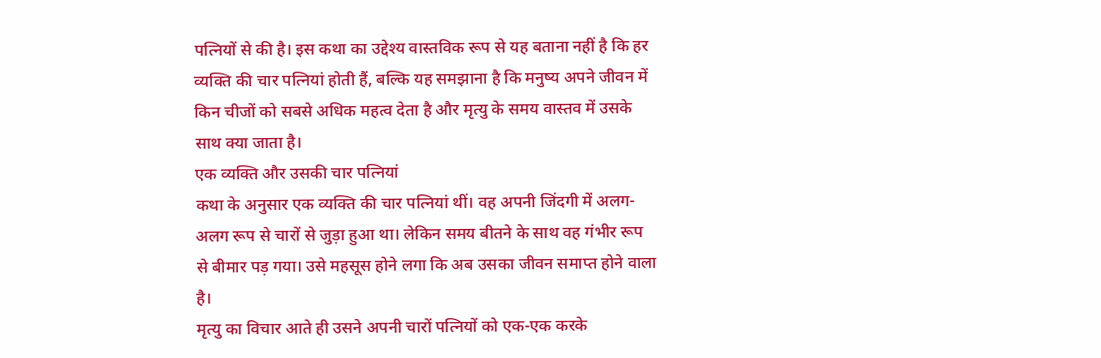पत्नियों से की है। इस कथा का उद्देश्य वास्तविक रूप से यह बताना नहीं है कि हर व्यक्ति की चार पत्नियां होती हैं, बल्कि यह समझाना है कि मनुष्य अपने जीवन में किन चीजों को सबसे अधिक महत्व देता है और मृत्यु के समय वास्तव में उसके साथ क्या जाता है।
एक व्यक्ति और उसकी चार पत्नियां
कथा के अनुसार एक व्यक्ति की चार पत्नियां थीं। वह अपनी जिंदगी में अलग-अलग रूप से चारों से जुड़ा हुआ था। लेकिन समय बीतने के साथ वह गंभीर रूप से बीमार पड़ गया। उसे महसूस होने लगा कि अब उसका जीवन समाप्त होने वाला है।
मृत्यु का विचार आते ही उसने अपनी चारों पत्नियों को एक-एक करके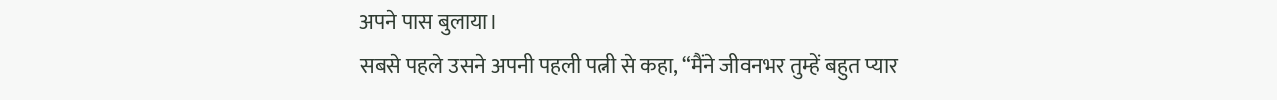अपने पास बुलाया।
सबसे पहले उसने अपनी पहली पत्नी से कहा, “मैंने जीवनभर तुम्हें बहुत प्यार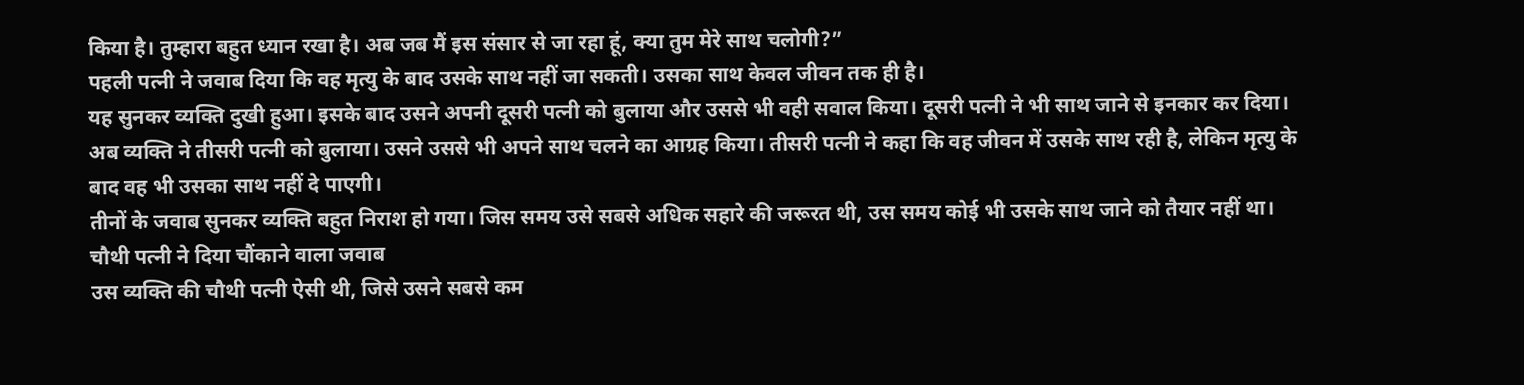किया है। तुम्हारा बहुत ध्यान रखा है। अब जब मैं इस संसार से जा रहा हूं, क्या तुम मेरे साथ चलोगी?”
पहली पत्नी ने जवाब दिया कि वह मृत्यु के बाद उसके साथ नहीं जा सकती। उसका साथ केवल जीवन तक ही है।
यह सुनकर व्यक्ति दुखी हुआ। इसके बाद उसने अपनी दूसरी पत्नी को बुलाया और उससे भी वही सवाल किया। दूसरी पत्नी ने भी साथ जाने से इनकार कर दिया।
अब व्यक्ति ने तीसरी पत्नी को बुलाया। उसने उससे भी अपने साथ चलने का आग्रह किया। तीसरी पत्नी ने कहा कि वह जीवन में उसके साथ रही है, लेकिन मृत्यु के बाद वह भी उसका साथ नहीं दे पाएगी।
तीनों के जवाब सुनकर व्यक्ति बहुत निराश हो गया। जिस समय उसे सबसे अधिक सहारे की जरूरत थी, उस समय कोई भी उसके साथ जाने को तैयार नहीं था।
चौथी पत्नी ने दिया चौंकाने वाला जवाब
उस व्यक्ति की चौथी पत्नी ऐसी थी, जिसे उसने सबसे कम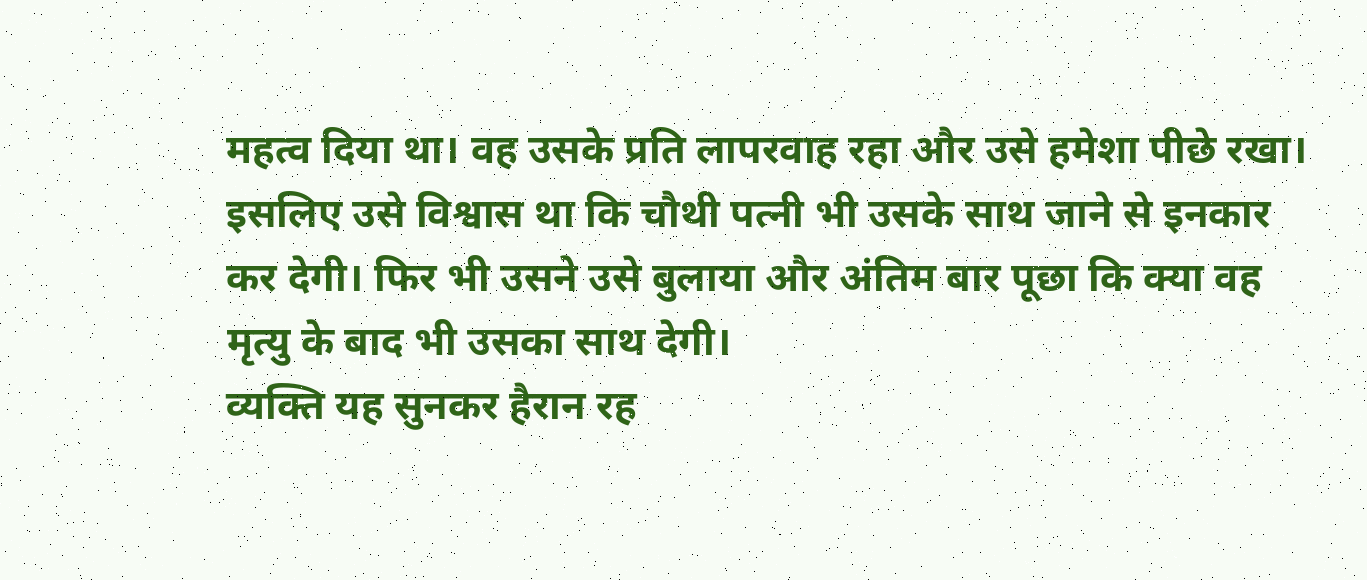महत्व दिया था। वह उसके प्रति लापरवाह रहा और उसे हमेशा पीछे रखा।
इसलिए उसे विश्वास था कि चौथी पत्नी भी उसके साथ जाने से इनकार कर देगी। फिर भी उसने उसे बुलाया और अंतिम बार पूछा कि क्या वह मृत्यु के बाद भी उसका साथ देगी।
व्यक्ति यह सुनकर हैरान रह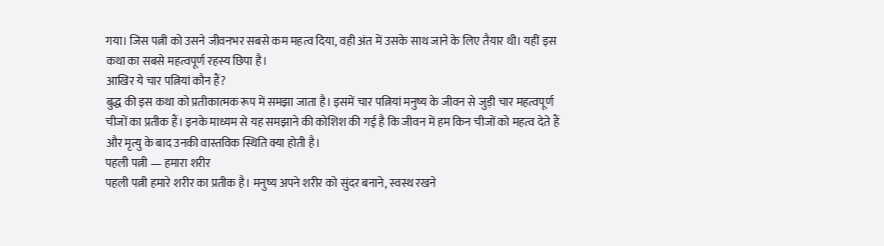गया। जिस पत्नी को उसने जीवनभर सबसे कम महत्व दिया, वही अंत में उसके साथ जाने के लिए तैयार थी। यहीं इस कथा का सबसे महत्वपूर्ण रहस्य छिपा है।
आखिर ये चार पत्नियां कौन हैं?
बुद्ध की इस कथा को प्रतीकात्मक रूप में समझा जाता है। इसमें चार पत्नियां मनुष्य के जीवन से जुड़ी चार महत्वपूर्ण चीजों का प्रतीक हैं। इनके माध्यम से यह समझाने की कोशिश की गई है कि जीवन में हम किन चीजों को महत्व देते हैं और मृत्यु के बाद उनकी वास्तविक स्थिति क्या होती है।
पहली पत्नी — हमारा शरीर
पहली पत्नी हमारे शरीर का प्रतीक है। मनुष्य अपने शरीर को सुंदर बनाने, स्वस्थ रखने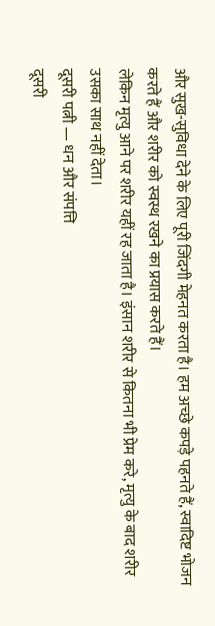और सुख-सुविधा देने के लिए पूरी जिंदगी मेहनत करता है। हम अच्छे कपड़े पहनते हैं, स्वादिष्ट भोजन करते हैं और शरीर को स्वस्थ रखने का प्रयास करते हैं।
लेकिन मृत्यु आने पर शरीर यहीं रह जाता है। इंसान शरीर से कितना भी प्रेम करे, मृत्यु के बाद शरीर उसका साथ नहीं देता।
दूसरी पत्नी — धन और संपत्ति
दूसरी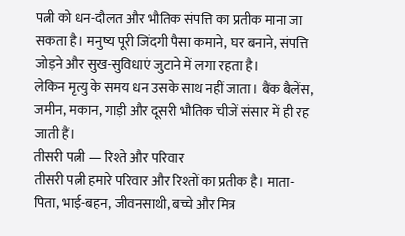पत्नी को धन-दौलत और भौतिक संपत्ति का प्रतीक माना जा सकता है। मनुष्य पूरी जिंदगी पैसा कमाने, घर बनाने, संपत्ति जोड़ने और सुख-सुविधाएं जुटाने में लगा रहता है।
लेकिन मृत्यु के समय धन उसके साथ नहीं जाता। बैंक बैलेंस, जमीन, मकान, गाड़ी और दूसरी भौतिक चीजें संसार में ही रह जाती हैं।
तीसरी पत्नी — रिश्ते और परिवार
तीसरी पत्नी हमारे परिवार और रिश्तों का प्रतीक है। माता-पिता, भाई-बहन, जीवनसाथी, बच्चे और मित्र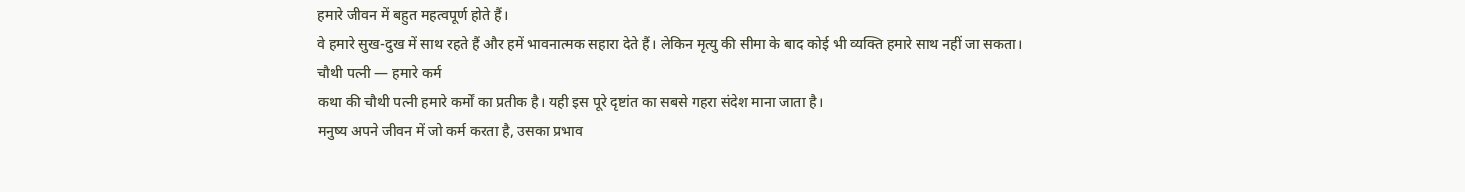हमारे जीवन में बहुत महत्वपूर्ण होते हैं।
वे हमारे सुख-दुख में साथ रहते हैं और हमें भावनात्मक सहारा देते हैं। लेकिन मृत्यु की सीमा के बाद कोई भी व्यक्ति हमारे साथ नहीं जा सकता।
चौथी पत्नी — हमारे कर्म
कथा की चौथी पत्नी हमारे कर्मों का प्रतीक है। यही इस पूरे दृष्टांत का सबसे गहरा संदेश माना जाता है।
मनुष्य अपने जीवन में जो कर्म करता है, उसका प्रभाव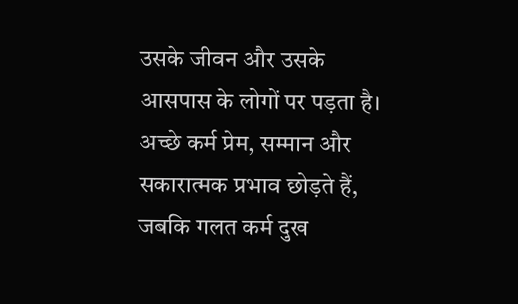उसके जीवन और उसके आसपास के लोगों पर पड़ता है। अच्छे कर्म प्रेम, सम्मान और सकारात्मक प्रभाव छोड़ते हैं, जबकि गलत कर्म दुख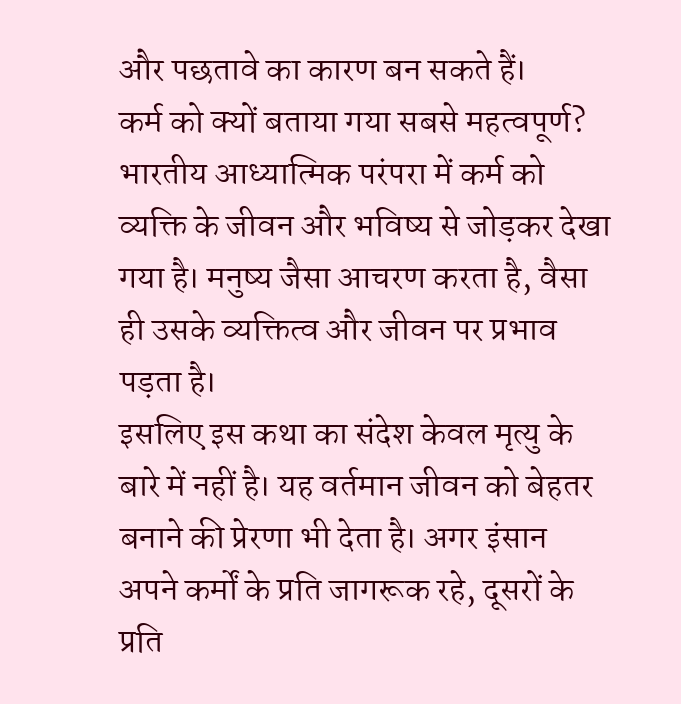और पछतावे का कारण बन सकते हैं।
कर्म को क्यों बताया गया सबसे महत्वपूर्ण?
भारतीय आध्यात्मिक परंपरा में कर्म को व्यक्ति के जीवन और भविष्य से जोड़कर देखा गया है। मनुष्य जैसा आचरण करता है, वैसा ही उसके व्यक्तित्व और जीवन पर प्रभाव पड़ता है।
इसलिए इस कथा का संदेश केवल मृत्यु के बारे में नहीं है। यह वर्तमान जीवन को बेहतर बनाने की प्रेरणा भी देता है। अगर इंसान अपने कर्मों के प्रति जागरूक रहे, दूसरों के प्रति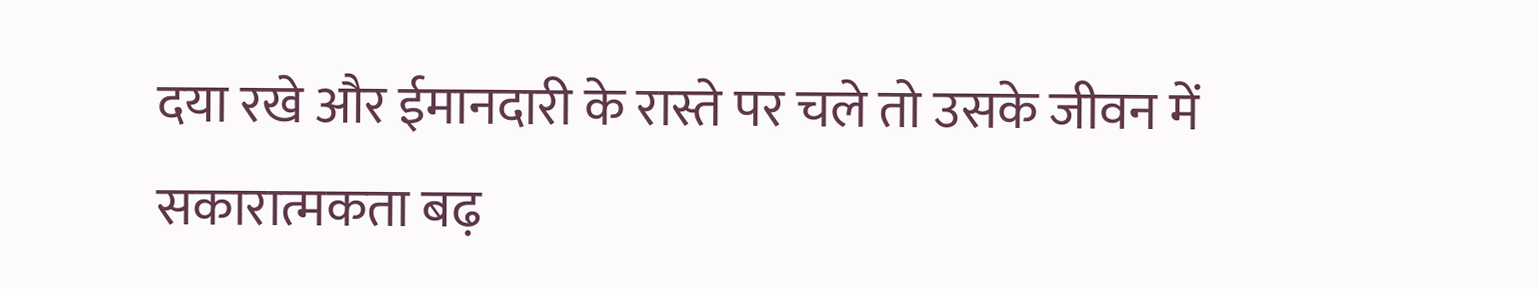दया रखे और ईमानदारी के रास्ते पर चले तो उसके जीवन में सकारात्मकता बढ़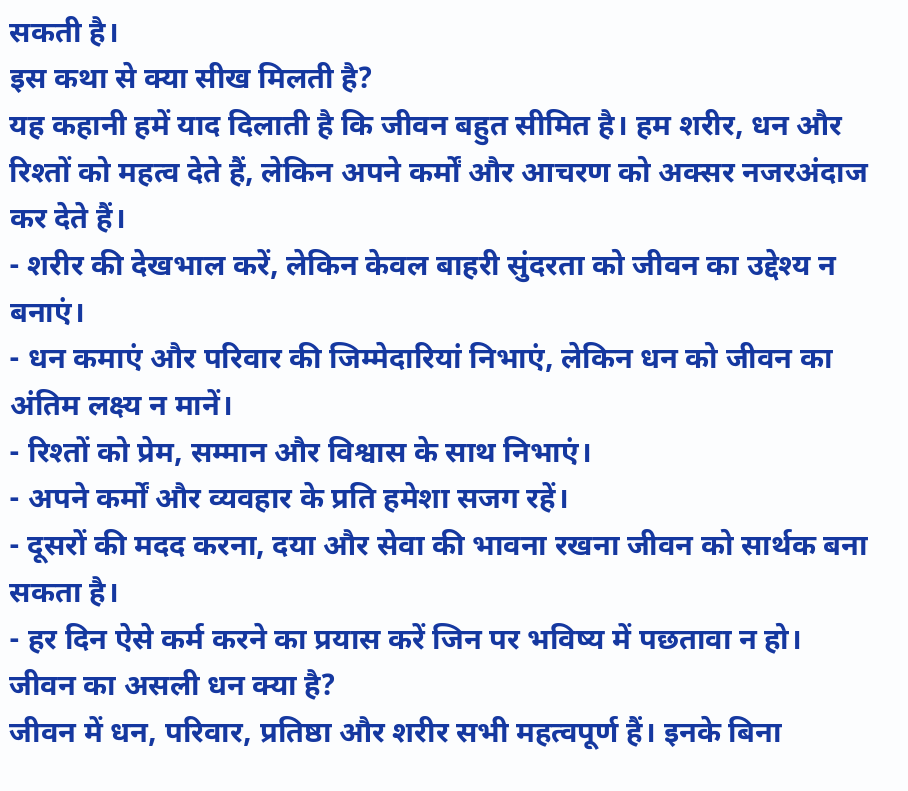सकती है।
इस कथा से क्या सीख मिलती है?
यह कहानी हमें याद दिलाती है कि जीवन बहुत सीमित है। हम शरीर, धन और रिश्तों को महत्व देते हैं, लेकिन अपने कर्मों और आचरण को अक्सर नजरअंदाज कर देते हैं।
- शरीर की देखभाल करें, लेकिन केवल बाहरी सुंदरता को जीवन का उद्देश्य न बनाएं।
- धन कमाएं और परिवार की जिम्मेदारियां निभाएं, लेकिन धन को जीवन का अंतिम लक्ष्य न मानें।
- रिश्तों को प्रेम, सम्मान और विश्वास के साथ निभाएं।
- अपने कर्मों और व्यवहार के प्रति हमेशा सजग रहें।
- दूसरों की मदद करना, दया और सेवा की भावना रखना जीवन को सार्थक बना सकता है।
- हर दिन ऐसे कर्म करने का प्रयास करें जिन पर भविष्य में पछतावा न हो।
जीवन का असली धन क्या है?
जीवन में धन, परिवार, प्रतिष्ठा और शरीर सभी महत्वपूर्ण हैं। इनके बिना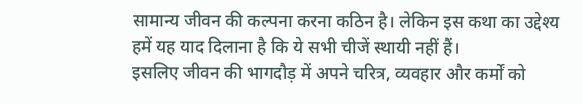सामान्य जीवन की कल्पना करना कठिन है। लेकिन इस कथा का उद्देश्य हमें यह याद दिलाना है कि ये सभी चीजें स्थायी नहीं हैं।
इसलिए जीवन की भागदौड़ में अपने चरित्र, व्यवहार और कर्मों को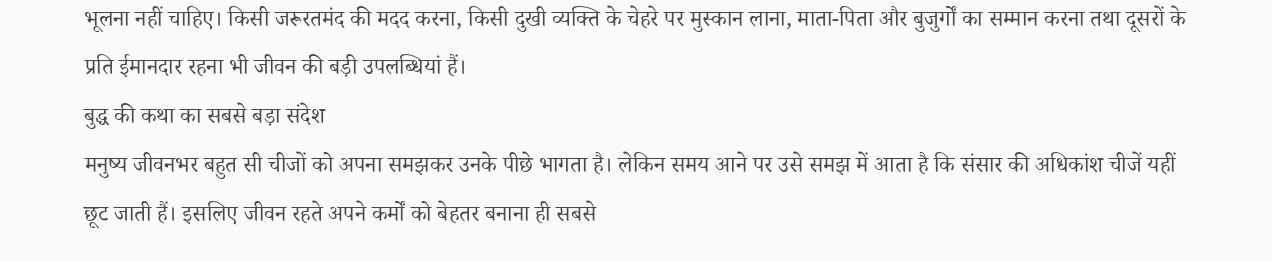भूलना नहीं चाहिए। किसी जरूरतमंद की मदद करना, किसी दुखी व्यक्ति के चेहरे पर मुस्कान लाना, माता-पिता और बुजुर्गों का सम्मान करना तथा दूसरों के प्रति ईमानदार रहना भी जीवन की बड़ी उपलब्धियां हैं।
बुद्ध की कथा का सबसे बड़ा संदेश
मनुष्य जीवनभर बहुत सी चीजों को अपना समझकर उनके पीछे भागता है। लेकिन समय आने पर उसे समझ में आता है कि संसार की अधिकांश चीजें यहीं छूट जाती हैं। इसलिए जीवन रहते अपने कर्मों को बेहतर बनाना ही सबसे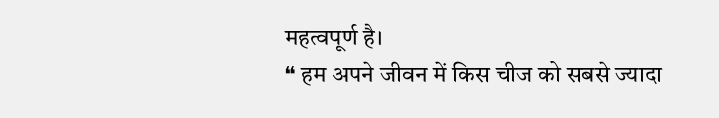महत्वपूर्ण है।
❝ हम अपने जीवन में किस चीज को सबसे ज्यादा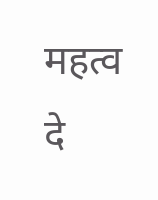महत्व दे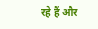रहे हैं और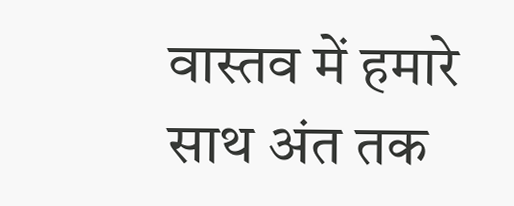वास्तव में हमारे साथ अंत तक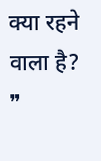क्या रहने वाला है? ❞